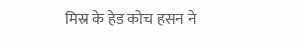मिस्र के हेड कोच हसन ने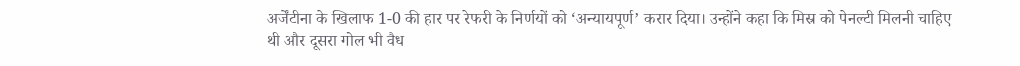अर्जेंटीना के खिलाफ 1-0 की हार पर रेफरी के निर्णयों को ‘अन्यायपूर्ण’ करार दिया। उन्होंने कहा कि मिस्र को पेनल्टी मिलनी चाहिए थी और दूसरा गोल भी वैध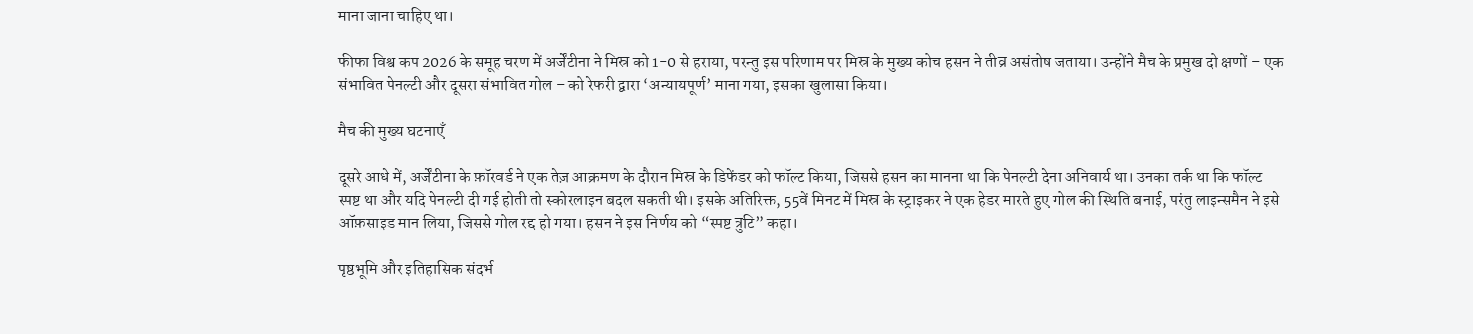माना जाना चाहिए था।

फीफा विश्व कप 2026 के समूह चरण में अर्जेंटीना ने मिस्र को 1-0 से हराया, परन्तु इस परिणाम पर मिस्र के मुख्य कोच हसन ने तीव्र असंतोष जताया। उन्होंने मैच के प्रमुख दो क्षणों – एक संभावित पेनल्टी और दूसरा संभावित गोल – को रेफरी द्वारा ‘अन्यायपूर्ण’ माना गया, इसका खुलासा किया।

मैच की मुख्य घटनाएँ

दूसरे आधे में, अर्जेंटीना के फ़ॉरवर्ड ने एक तेज़ आक्रमण के दौरान मिस्र के डिफेंडर को फॉल्ट किया, जिससे हसन का मानना था कि पेनल्टी देना अनिवार्य था। उनका तर्क था कि फॉल्ट स्पष्ट था और यदि पेनल्टी दी गई होती तो स्कोरलाइन बदल सकती थी। इसके अतिरिक्त, 55वें मिनट में मिस्र के स्ट्राइकर ने एक हेडर मारते हुए गोल की स्थिति बनाई, परंतु लाइन्समैन ने इसे ऑफ़साइड मान लिया, जिससे गोल रद्द हो गया। हसन ने इस निर्णय को “स्पष्ट त्रुटि” कहा।

पृष्ठभूमि और इतिहासिक संदर्भ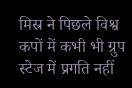मिस्र ने पिछले विश्व कपों में कभी भी ग्रुप स्टेज में प्रगति नहीं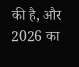की है, और 2026 का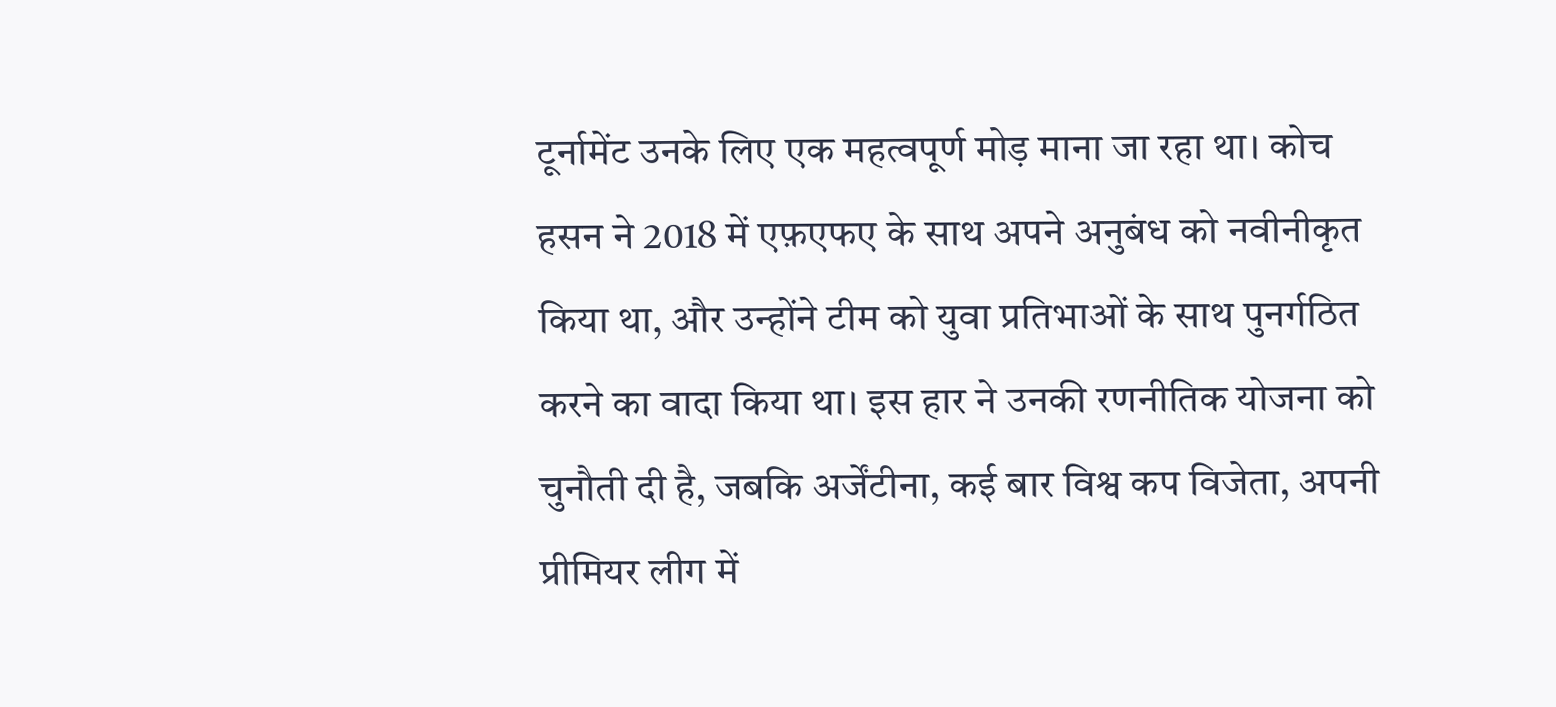टूर्नामेंट उनके लिए एक महत्वपूर्ण मोड़ माना जा रहा था। कोच हसन ने 2018 में एफ़एफए के साथ अपने अनुबंध को नवीनीकृत किया था, और उन्होंने टीम को युवा प्रतिभाओं के साथ पुनर्गठित करने का वादा किया था। इस हार ने उनकी रणनीतिक योजना को चुनौती दी है, जबकि अर्जेंटीना, कई बार विश्व कप विजेता, अपनी प्रीमियर लीग में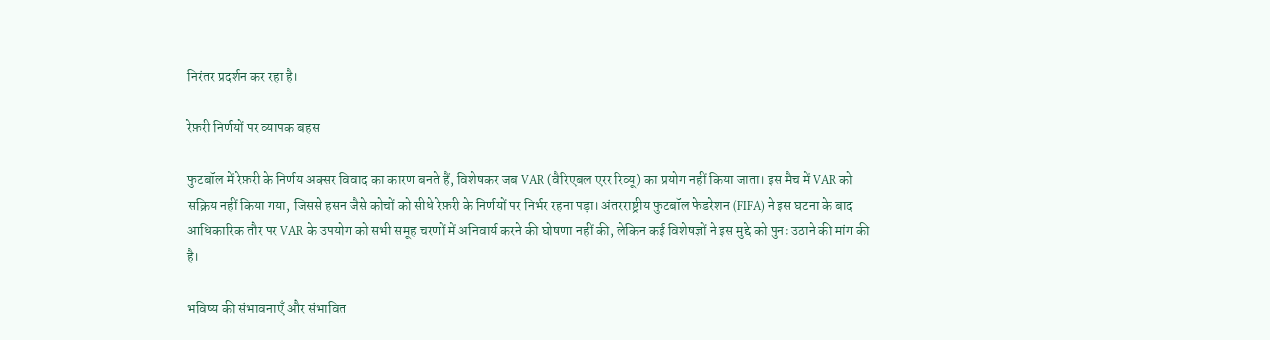निरंतर प्रदर्शन कर रहा है।

रेफ़री निर्णयों पर व्यापक बहस

फुटबॉल में रेफ़री के निर्णय अक्सर विवाद का कारण बनते हैं, विशेषकर जब VAR (वैरिएबल एरर रिव्यू) का प्रयोग नहीं किया जाता। इस मैच में VAR को सक्रिय नहीं किया गया, जिससे हसन जैसे कोचों को सीधे रेफ़री के निर्णयों पर निर्भर रहना पड़ा। अंतरराष्ट्रीय फुटबॉल फेडरेशन (FIFA) ने इस घटना के बाद आधिकारिक तौर पर VAR के उपयोग को सभी समूह चरणों में अनिवार्य करने की घोषणा नहीं की, लेकिन कई विशेषज्ञों ने इस मुद्दे को पुनः उठाने की मांग की है।

भविष्य की संभावनाएँ और संभावित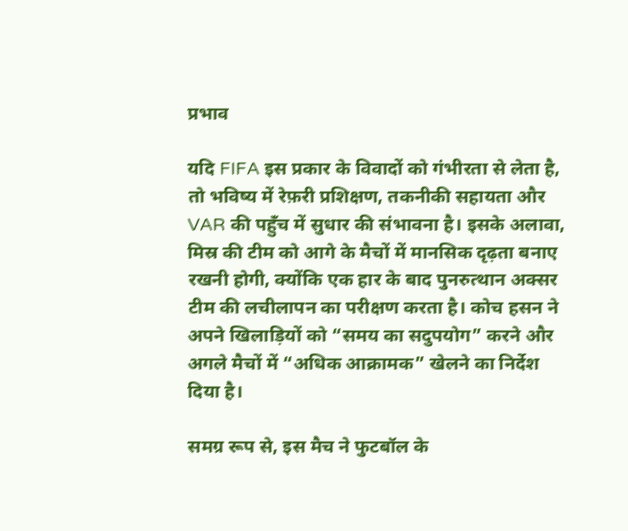प्रभाव

यदि FIFA इस प्रकार के विवादों को गंभीरता से लेता है, तो भविष्य में रेफ़री प्रशिक्षण, तकनीकी सहायता और VAR की पहुँच में सुधार की संभावना है। इसके अलावा, मिस्र की टीम को आगे के मैचों में मानसिक दृढ़ता बनाए रखनी होगी, क्योंकि एक हार के बाद पुनरुत्थान अक्सर टीम की लचीलापन का परीक्षण करता है। कोच हसन ने अपने खिलाड़ियों को “समय का सदुपयोग” करने और अगले मैचों में “अधिक आक्रामक” खेलने का निर्देश दिया है।

समग्र रूप से, इस मैच ने फुटबॉल के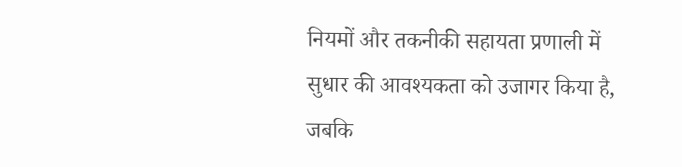नियमों और तकनीकी सहायता प्रणाली में सुधार की आवश्यकता को उजागर किया है, जबकि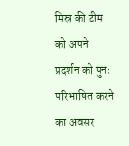मिस्र की टीम को अपने प्रदर्शन को पुनः परिभाषित करने का अवसर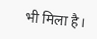भी मिला है।